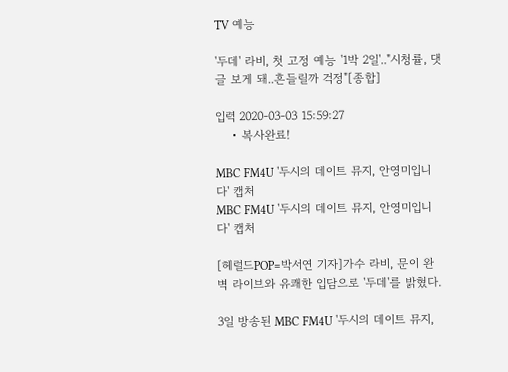TV 예능

'두데' 라비, 첫 고정 예능 '1박 2일'.."시청률, 댓글 보게 돼..흔들릴까 걱정"[종합]

입력 2020-03-03 15:59:27
    • 복사완료!

MBC FM4U '두시의 데이트 뮤지, 안영미입니다' 캡처
MBC FM4U '두시의 데이트 뮤지, 안영미입니다' 캡처

[헤럴드POP=박서연 기자]가수 라비, 문이 완벽 라이브와 유쾌한 입담으로 '두데'를 밝혔다.

3일 방송된 MBC FM4U '두시의 데이트 뮤지,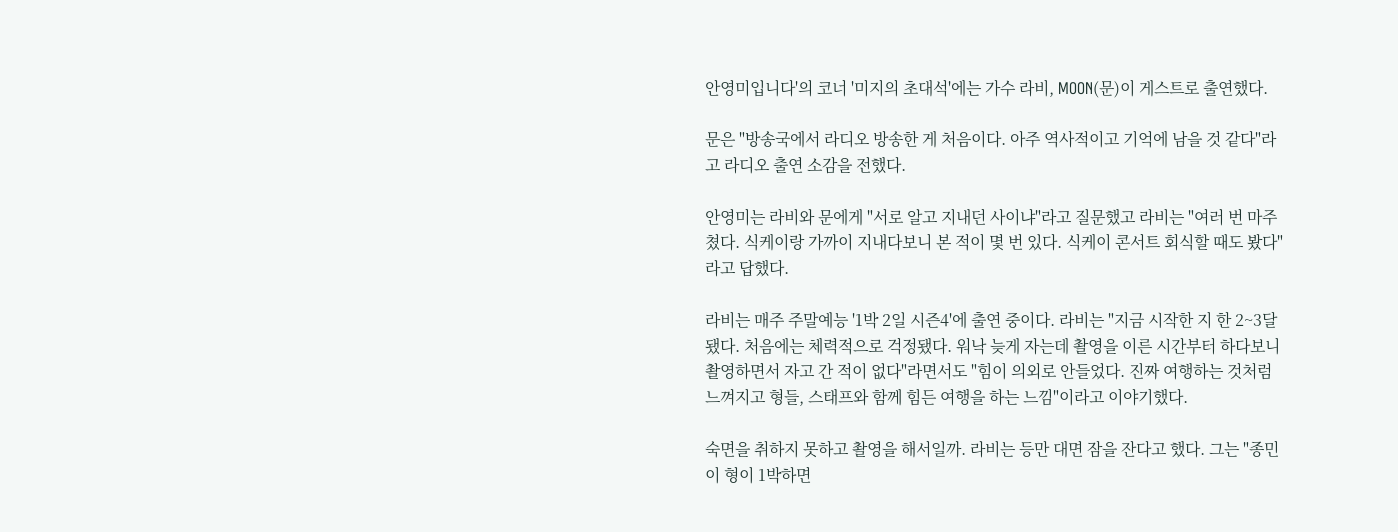안영미입니다'의 코너 '미지의 초대석'에는 가수 라비, MOON(문)이 게스트로 출연했다.

문은 "방송국에서 라디오 방송한 게 처음이다. 아주 역사적이고 기억에 남을 것 같다"라고 라디오 출연 소감을 전했다.

안영미는 라비와 문에게 "서로 알고 지내던 사이냐"라고 질문했고 라비는 "여러 번 마주쳤다. 식케이랑 가까이 지내다보니 본 적이 몇 번 있다. 식케이 콘서트 회식할 때도 봤다"라고 답했다.

라비는 매주 주말예능 '1박 2일 시즌4'에 출연 중이다. 라비는 "지금 시작한 지 한 2~3달 됐다. 처음에는 체력적으로 걱정됐다. 워낙 늦게 자는데 촬영을 이른 시간부터 하다보니 촬영하면서 자고 간 적이 없다"라면서도 "힘이 의외로 안들었다. 진짜 여행하는 것처럼 느껴지고 형들, 스태프와 함께 힘든 여행을 하는 느낌"이라고 이야기했다.

숙면을 취하지 못하고 촬영을 해서일까. 라비는 등만 대면 잠을 잔다고 했다. 그는 "종민이 형이 1박하면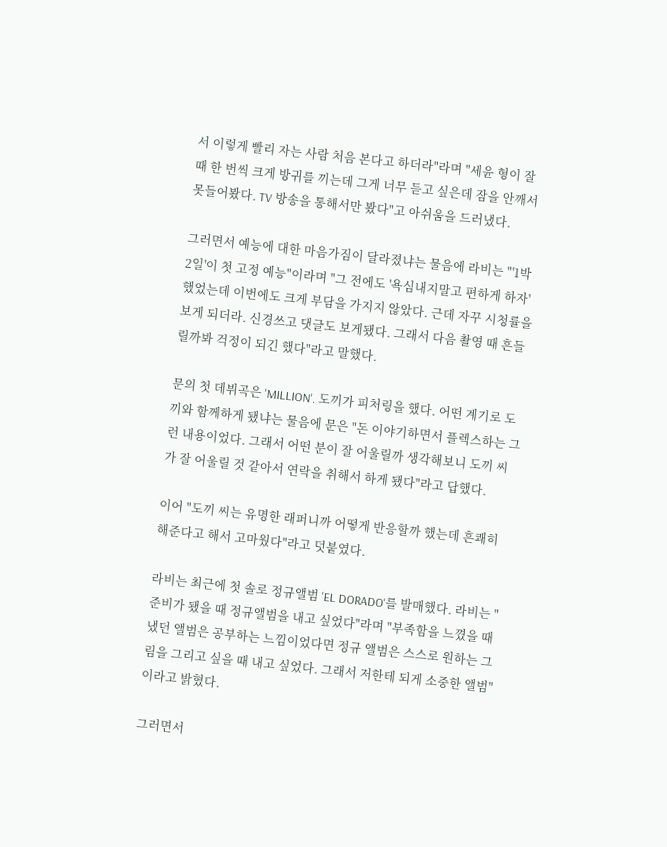서 이렇게 빨리 자는 사람 처음 본다고 하더라"라며 "세윤 형이 잘 때 한 번씩 크게 방귀를 끼는데 그게 너무 듣고 싶은데 잠을 안깨서 못들어봤다. TV 방송을 통해서만 봤다"고 아쉬움을 드러냈다.

그러면서 예능에 대한 마음가짐이 달라졌냐는 물음에 라비는 "'1박 2일'이 첫 고정 예능"이라며 "그 전에도 '욕심내지말고 편하게 하자' 했었는데 이번에도 크게 부담을 가지지 않았다. 근데 자꾸 시청률을 보게 되더라. 신경쓰고 댓글도 보게됐다. 그래서 다음 촬영 때 흔들릴까봐 걱정이 되긴 했다"라고 말했다.

문의 첫 데뷔곡은 'MILLION'. 도끼가 피처링을 했다. 어떤 계기로 도끼와 함께하게 됐냐는 물음에 문은 "돈 이야기하면서 플렉스하는 그런 내용이었다. 그래서 어떤 분이 잘 어울릴까 생각해보니 도끼 씨가 잘 어울릴 것 같아서 연락을 취해서 하게 됐다"라고 답했다.

이어 "도끼 씨는 유명한 래퍼니까 어떻게 반응할까 했는데 흔쾌히 해준다고 해서 고마웠다"라고 덧붙였다.

라비는 최근에 첫 솔로 정규앨범 'EL DORADO'를 발매했다. 라비는 "준비가 됐을 때 정규앨범을 내고 싶었다"라며 "부족함을 느꼈을 때 냈던 앨범은 공부하는 느낌이었다면 정규 앨범은 스스로 원하는 그림을 그리고 싶을 때 내고 싶었다. 그래서 저한테 되게 소중한 앨범"이라고 밝혔다.

그러면서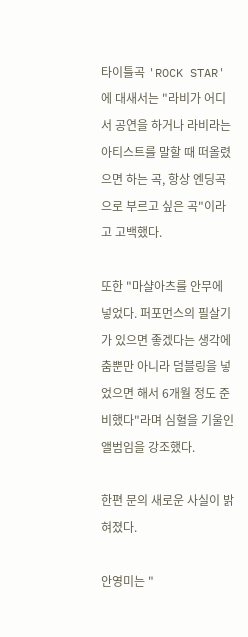타이틀곡 'ROCK STAR'에 대새서는 "라비가 어디서 공연을 하거나 라비라는 아티스트를 말할 때 떠올렸으면 하는 곡, 항상 엔딩곡으로 부르고 싶은 곡"이라고 고백했다.

또한 "마샬아츠를 안무에 넣었다. 퍼포먼스의 필살기가 있으면 좋겠다는 생각에 춤뿐만 아니라 덤블링을 넣었으면 해서 6개월 정도 준비했다"라며 심혈을 기울인 앨범임을 강조했다.

한편 문의 새로운 사실이 밝혀졌다.

안영미는 "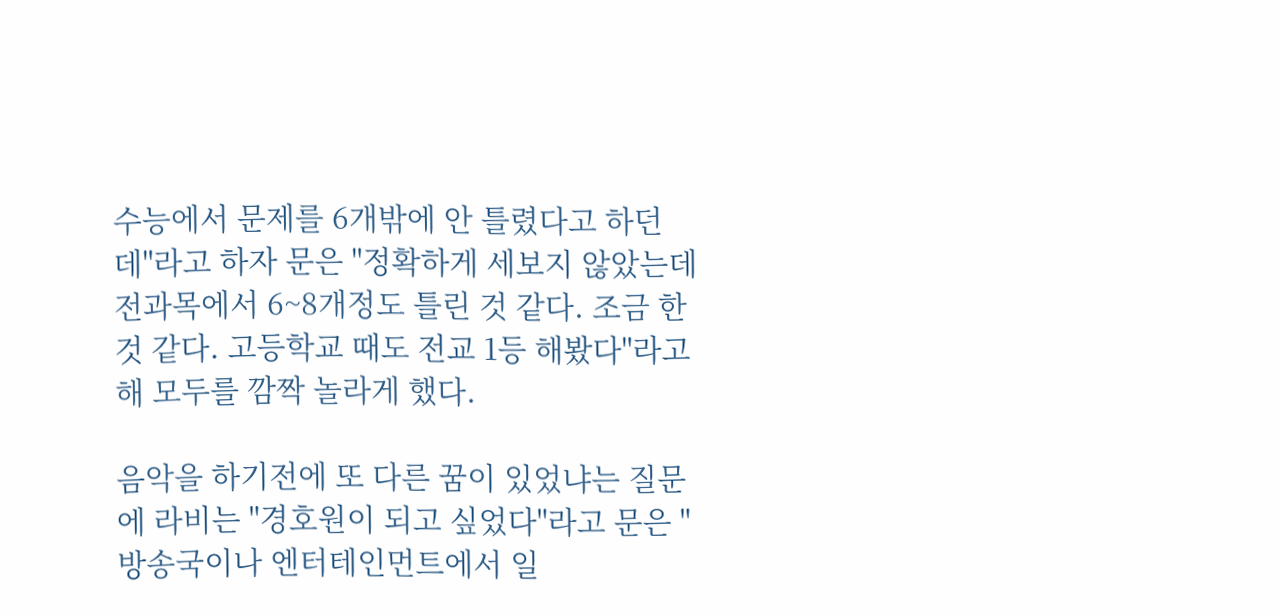수능에서 문제를 6개밖에 안 틀렸다고 하던데"라고 하자 문은 "정확하게 세보지 않았는데 전과목에서 6~8개정도 틀린 것 같다. 조금 한 것 같다. 고등학교 때도 전교 1등 해봤다"라고 해 모두를 깜짝 놀라게 했다.

음악을 하기전에 또 다른 꿈이 있었냐는 질문에 라비는 "경호원이 되고 싶었다"라고 문은 "방송국이나 엔터테인먼트에서 일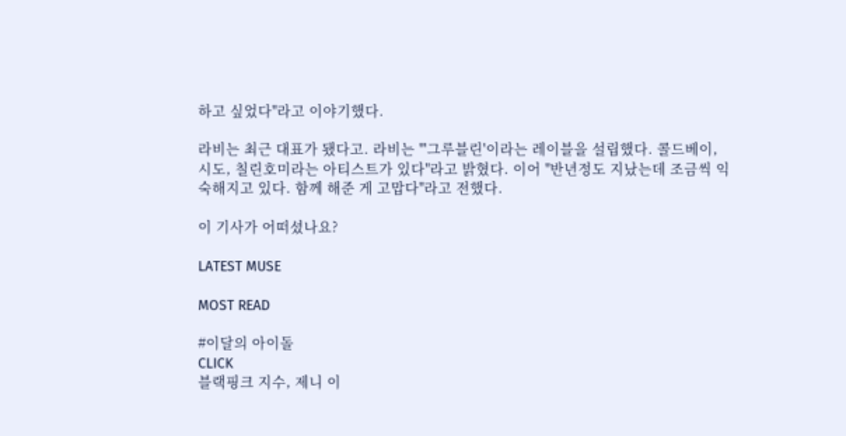하고 싶었다"라고 이야기했다.

라비는 최근 대표가 됐다고. 라비는 "'그루블린'이라는 레이블을 설립했다. 콜드베이, 시도, 칠린호미라는 아티스트가 있다"라고 밝혔다. 이어 "반년정도 지났는데 조금씩 익숙해지고 있다. 함께 해준 게 고맙다"라고 전했다.

이 기사가 어떠셨나요?

LATEST MUSE

MOST READ

#이달의 아이돌
CLICK
블랙핑크 지수, 제니 이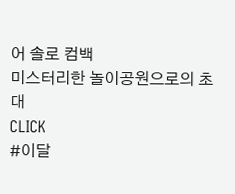어 솔로 컴백
미스터리한 놀이공원으로의 초대
CLICK
#이달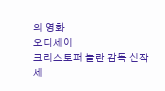의 영화
오디세이
크리스토퍼 놀란 감독 신작
세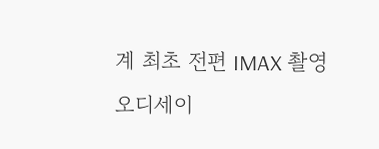계 최초 전편 IMAX 촬영
오디세이